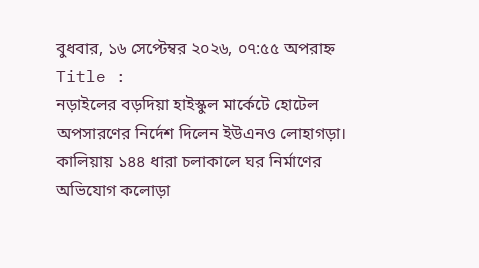বুধবার, ১৬ সেপ্টেম্বর ২০২৬, ০৭:৫৫ অপরাহ্ন
Title :
নড়াইলের বড়দিয়া হাইস্কুল মার্কেটে হোটেল অপসারণের নির্দেশ দিলেন ইউএনও লোহাগড়া। কালিয়ায় ১৪৪ ধারা চলাকালে ঘর নির্মাণের অভিযোগ কলোড়া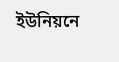ইউনিয়নে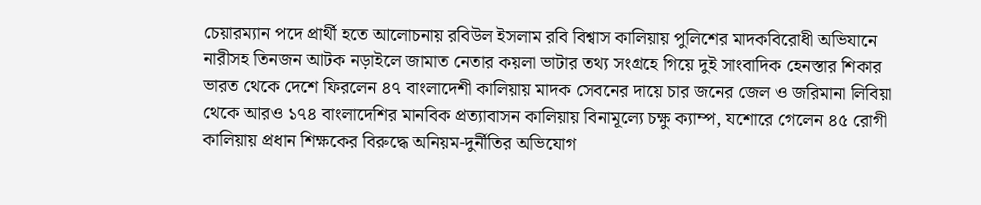চেয়ারম্যান পদে প্রার্থী হতে আলোচনায় রবিউল ইসলাম রবি বিশ্বাস কালিয়ায় পুলিশের মাদকবিরোধী অভিযানে নারীসহ তিনজন আটক নড়াইলে জামাত নেতার কয়লা ভাটার তথ্য সংগ্রহে গিয়ে দুই সাংবাদিক হেনস্তার শিকার ভারত থেকে দেশে ফিরলেন ৪৭ বাংলাদেশী কালিয়ায় মাদক সেবনের দায়ে চার জনের জেল ও জরিমানা লিবিয়া থেকে আরও ১৭৪ বাংলাদেশির মানবিক প্রত্যাবাসন কালিয়ায় বিনামূল্যে চক্ষু ক্যাম্প, যশোরে গেলেন ৪৫ রোগী কালিয়ায় প্রধান শিক্ষকের বিরুদ্ধে অনিয়ম-দুর্নীতির অভিযোগ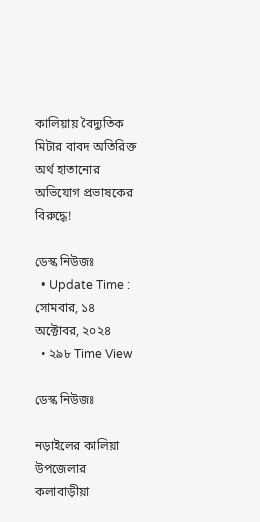কালিয়ায় বৈদ্যুতিক মিটার বাবদ অতিরিক্ত অর্থ হাতানোর অভিযোগ প্রভাষকের বিরুদ্ধে!

ডেস্ক নিউজঃ
  • Update Time : সোমবার, ১৪ অক্টোবর, ২০২৪
  • ২৯৮ Time View

ডেস্ক নিউজঃ

নড়াইলের কালিয়া উপজেলার কলাবাড়ীয়া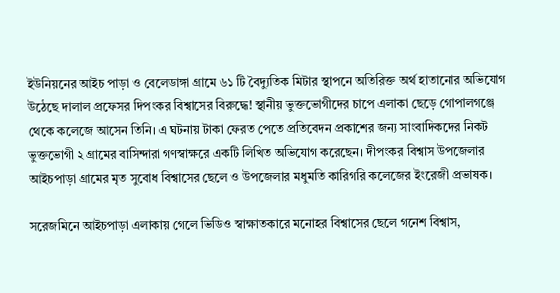ইউনিয়নের আইচ পাড়া ও বেলেডাঙ্গা গ্রামে ৬১ টি বৈদ্যুতিক মিটার স্থাপনে অতিরিক্ত অর্থ হাতানোর অভিযোগ উঠেছে দালাল প্রফেসর দিপংকর বিশ্বাসের বিরুদ্ধে! স্থানীয় ভুক্তভোগীদের চাপে এলাকা ছেড়ে গোপালগঞ্জে থেকে কলেজে আসেন তিনি। এ ঘটনায় টাকা ফেরত পেতে প্রতিবেদন প্রকাশের জন্য সাংবাদিকদের নিকট ভুক্তভোগী ২ গ্রামের বাসিন্দারা গণস্বাক্ষরে একটি লিখিত অভিযোগ করেছেন। দীপংকর বিশ্বাস উপজেলার আইচপাড়া গ্রামের মৃত সুবোধ বিশ্বাসের ছেলে ও উপজেলার মধুমতি কারিগরি কলেজের ইংরেজী প্রভাষক।

সরেজমিনে আইচপাড়া এলাকায় গেলে ভিডিও স্বাক্ষাতকারে মনোহর বিশ্বাসের ছেলে গনেশ বিশ্বাস,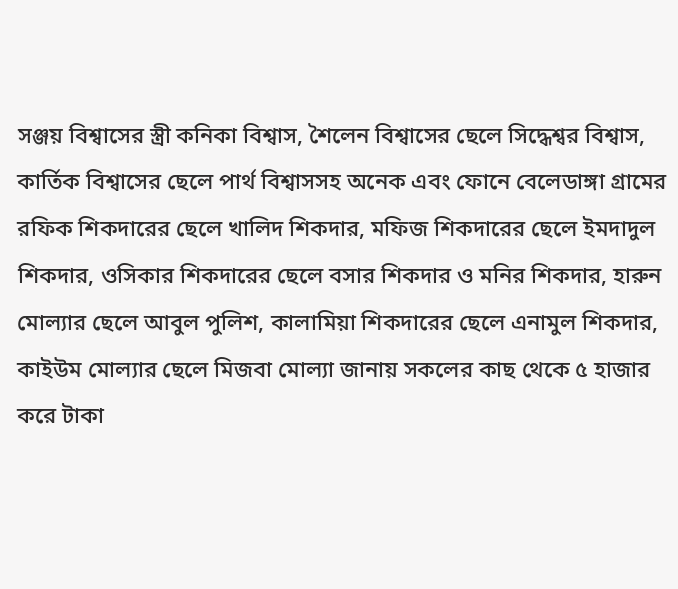সঞ্জয় বিশ্বাসের স্ত্রী কনিকা বিশ্বাস, শৈলেন বিশ্বাসের ছেলে সিদ্ধেশ্বর বিশ্বাস, কার্তিক বিশ্বাসের ছেলে পার্থ বিশ্বাসসহ অনেক এবং ফোনে বেলেডাঙ্গা গ্রামের রফিক শিকদারের ছেলে খালিদ শিকদার, মফিজ শিকদারের ছেলে ইমদাদুল শিকদার, ওসিকার শিকদারের ছেলে বসার শিকদার ও মনির শিকদার, হারুন মোল্যার ছেলে আবুল পুলিশ, কালামিয়া শিকদারের ছেলে এনামুল শিকদার, কাইউম মোল্যার ছেলে মিজবা মোল্যা জানায় সকলের কাছ থেকে ৫ হাজার করে টাকা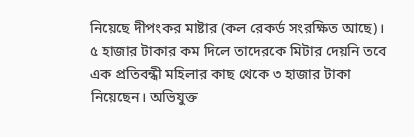নিয়েছে দীপংকর মাষ্টার (কল রেকর্ড সংরক্ষিত আছে)। ৫ হাজার টাকার কম দিলে তাদেরকে মিটার দেয়নি তবে এক প্রতিবন্ধী মহিলার কাছ থেকে ৩ হাজার টাকা নিয়েছেন। অভিযুক্ত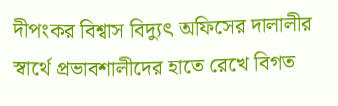দীপংকর বিশ্বাস বিদ্যুৎ অফিসের দালালীর স্বার্থে প্রভাবশালীদের হাতে রেখে বিগত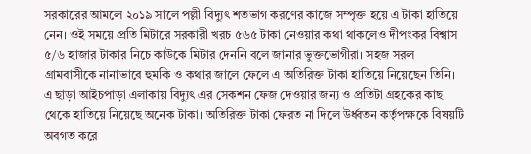সরকারের আমলে ২০১৯ সালে পল্লী বিদ্যুৎ শতভাগ করণের কাজে সম্পৃক্ত হয়ে এ টাকা হাতিয়ে নেন। ওই সময়ে প্রতি মিটারে সরকারী খরচ ৫৬৫ টাকা নেওয়ার কথা থাকলেও দীপংকর বিশ্বাস ৫/৬ হাজার টাকার নিচে কাউকে মিটার দেননি বলে জানার ভুক্তভোগীরা। সহজ সরল গ্রামবাসীকে নানাভাবে হুমকি ও কথার জালে ফেলে এ অতিরিক্ত টাকা হাতিয়ে নিয়েছেন তিনি। এ ছাড়া আইচপাড়া এলাকায় বিদ্যুৎ এর সেকশন ফেজ দেওয়ার জন্য ও প্রতিটা গ্ৰহকের কাছ থেকে হাতিয়ে নিয়েছে অনেক টাকা। অতিরিক্ত টাকা ফেরত না দিলে উর্ধ্বতন কর্তৃপক্ষকে বিষয়টি অবগত করে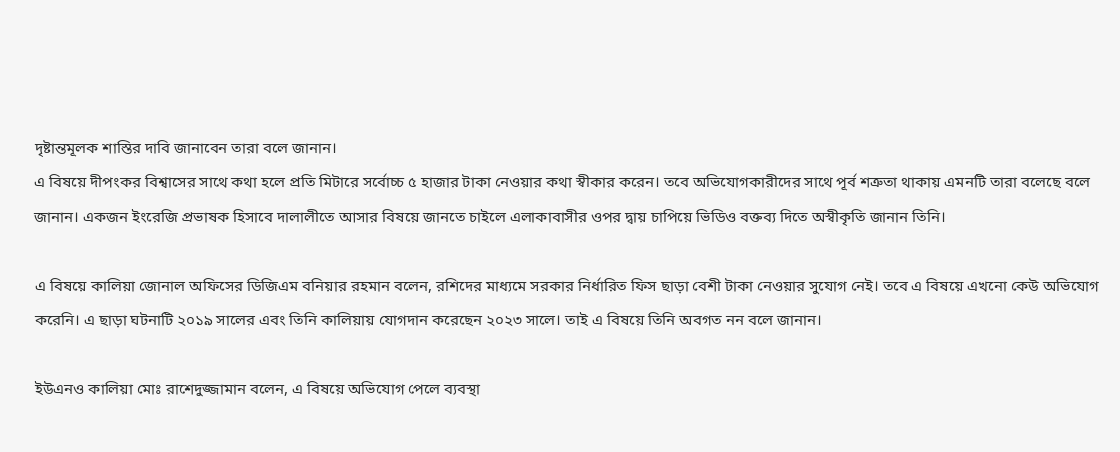দৃষ্টান্তমূলক শাস্তির দাবি জানাবেন তারা বলে জানান।
এ বিষয়ে দীপংকর বিশ্বাসের সাথে কথা হলে প্রতি মিটারে সর্বোচ্চ ৫ হাজার টাকা নেওয়ার কথা স্বীকার করেন। তবে অভিযোগকারীদের সাথে পূর্ব শত্রুতা থাকায় এমনটি তারা বলেছে বলে জানান। একজন ইংরেজি প্রভাষক হিসাবে দালালীতে আসার বিষয়ে জানতে চাইলে এলাকাবাসীর ওপর দ্বায় চাপিয়ে ভিডিও বক্তব্য দিতে অস্বীকৃতি জানান তিনি।

এ বিষয়ে কালিয়া জোনাল অফিসের ডিজিএম বনিয়ার রহমান বলেন, রশিদের মাধ্যমে সরকার নির্ধারিত ফিস ছাড়া বেশী টাকা নেওয়ার সুযোগ নেই। তবে এ বিষয়ে এখনো কেউ অভিযোগ করেনি। এ ছাড়া ঘটনাটি ২০১৯ সালের এবং তিনি কালিয়ায় যোগদান করেছেন ২০২৩ সালে। তাই এ বিষয়ে তিনি অবগত নন বলে জানান।

ইউএনও কালিয়া মোঃ রাশেদুজ্জামান বলেন, এ বিষয়ে অভিযোগ পেলে ব্যবস্থা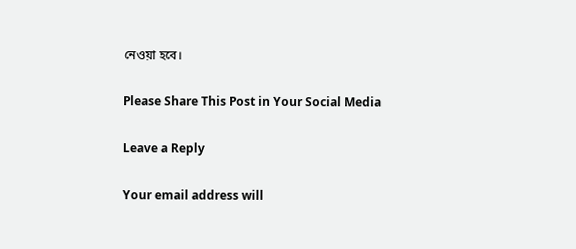নেওয়া হবে।

Please Share This Post in Your Social Media

Leave a Reply

Your email address will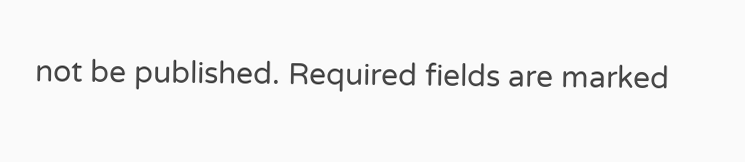not be published. Required fields are marked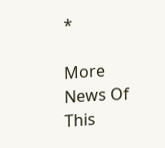*

More News Of This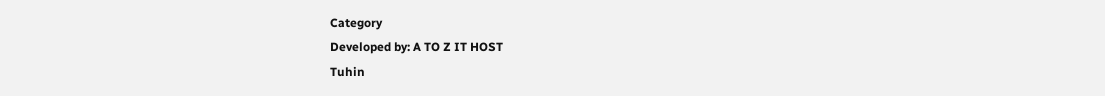Category
Developed by: A TO Z IT HOST
Tuhin